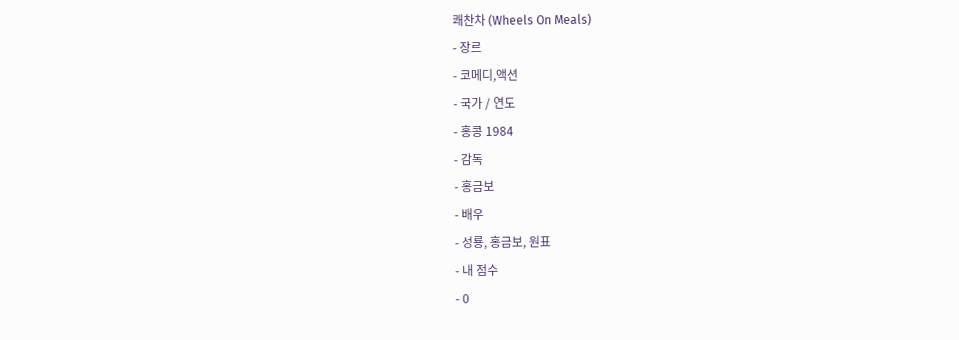쾌찬차 (Wheels On Meals)
- 장르
- 코메디,액션
- 국가 / 연도
- 홍콩 1984
- 감독
- 홍금보
- 배우
- 성룡, 홍금보, 원표
- 내 점수
- 0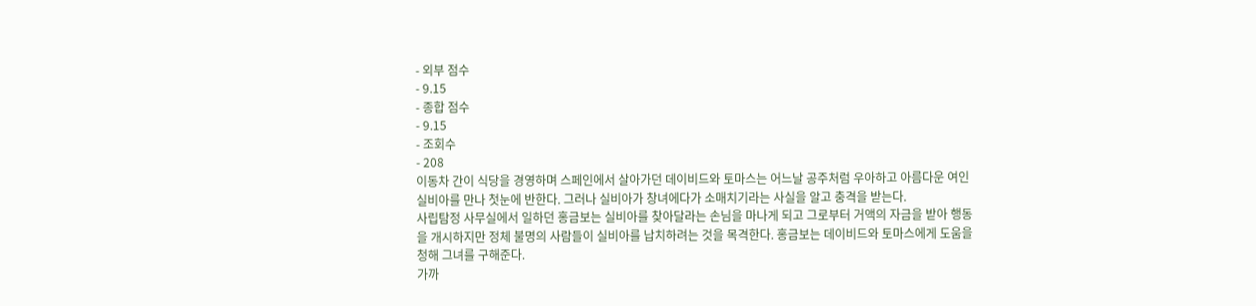- 외부 점수
- 9.15
- 종합 점수
- 9.15
- 조회수
- 208
이동차 간이 식당을 경영하며 스페인에서 살아가던 데이비드와 토마스는 어느날 공주처럼 우아하고 아름다운 여인 실비아를 만나 첫눈에 반한다. 그러나 실비아가 창녀에다가 소매치기라는 사실을 알고 충격을 받는다.
사립탐정 사무실에서 일하던 홍금보는 실비아를 찾아달라는 손님을 마나게 되고 그로부터 거액의 자금을 받아 행동을 개시하지만 정체 불명의 사람들이 실비아를 납치하려는 것을 목격한다. 홍금보는 데이비드와 토마스에게 도움을 청해 그녀를 구해준다.
가까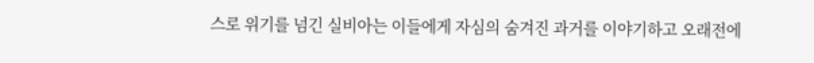스로 위기를 넘긴 실비아는 이들에게 자심의 숨겨진 과거를 이야기하고 오래전에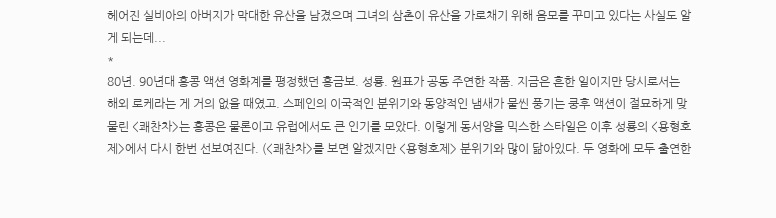헤어진 실비아의 아버지가 막대한 유산을 남겼으며 그녀의 삼촌이 유산을 가로채기 위해 음모를 꾸미고 있다는 사실도 알게 되는데...
*
80년. 90년대 홍콩 액션 영화계를 평정했던 홍금보. 성룡. 원표가 공동 주연한 작품. 지금은 흔한 일이지만 당시로서는 해외 로케라는 게 거의 없을 때였고. 스페인의 이국적인 분위기와 동양적인 냄새가 물씬 풍기는 쿵후 액션이 절묘하게 맞물린 <쾌찬차>는 홍콩은 물론이고 유럽에서도 큰 인기를 모았다. 이렇게 동서양을 믹스한 스타일은 이후 성룡의 <용형호제>에서 다시 한번 선보여진다. (<쾌찬차>를 보면 알겠지만 <용형호제> 분위기와 많이 닮아있다. 두 영화에 모두 출연한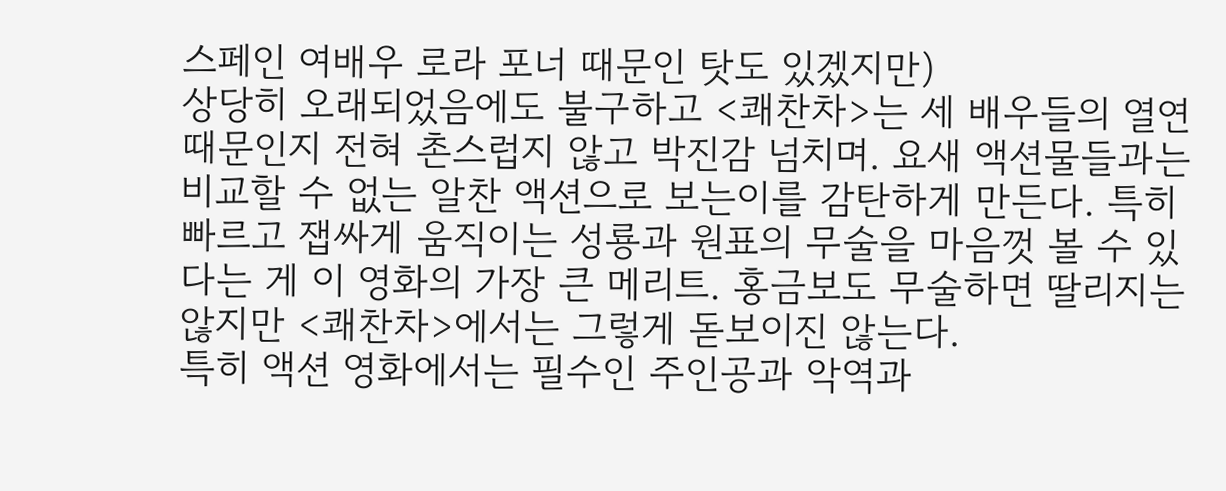스페인 여배우 로라 포너 때문인 탓도 있겠지만)
상당히 오래되었음에도 불구하고 <쾌찬차>는 세 배우들의 열연 때문인지 전혀 촌스럽지 않고 박진감 넘치며. 요새 액션물들과는 비교할 수 없는 알찬 액션으로 보는이를 감탄하게 만든다. 특히 빠르고 잽싸게 움직이는 성룡과 원표의 무술을 마음껏 볼 수 있다는 게 이 영화의 가장 큰 메리트. 홍금보도 무술하면 딸리지는 않지만 <쾌찬차>에서는 그렇게 돋보이진 않는다.
특히 액션 영화에서는 필수인 주인공과 악역과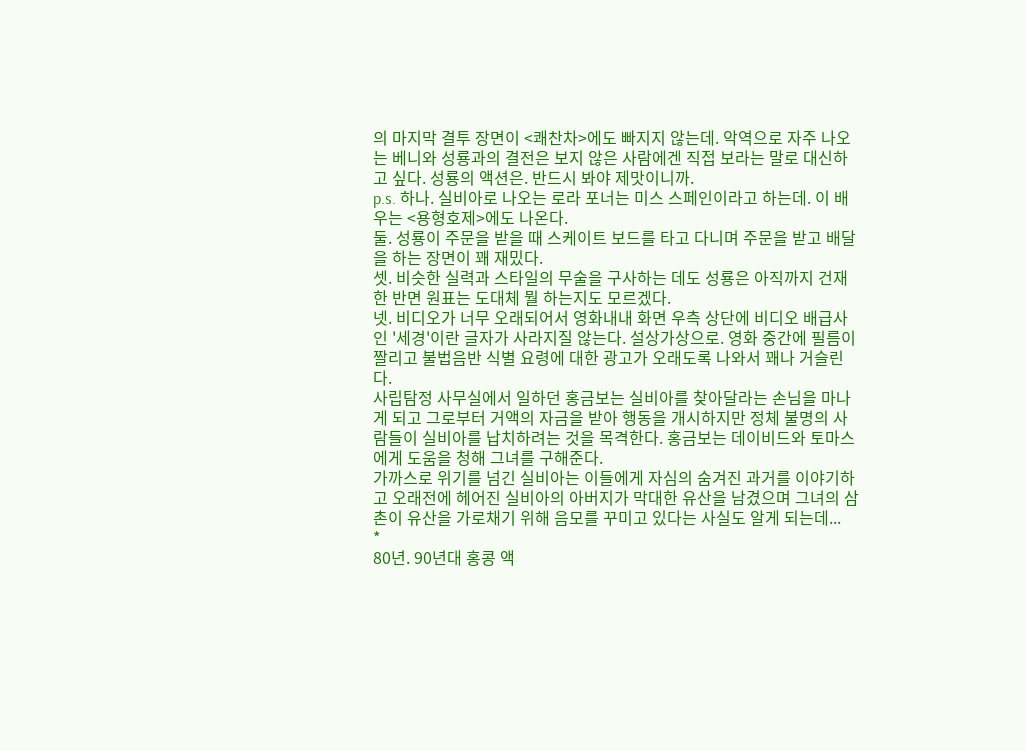의 마지막 결투 장면이 <쾌찬차>에도 빠지지 않는데. 악역으로 자주 나오는 베니와 성룡과의 결전은 보지 않은 사람에겐 직접 보라는 말로 대신하고 싶다. 성룡의 액션은. 반드시 봐야 제맛이니까.
p.s. 하나. 실비아로 나오는 로라 포너는 미스 스페인이라고 하는데. 이 배우는 <용형호제>에도 나온다.
둘. 성룡이 주문을 받을 때 스케이트 보드를 타고 다니며 주문을 받고 배달을 하는 장면이 꽤 재밌다.
셋. 비슷한 실력과 스타일의 무술을 구사하는 데도 성룡은 아직까지 건재한 반면 원표는 도대체 뭘 하는지도 모르겠다.
넷. 비디오가 너무 오래되어서 영화내내 화면 우측 상단에 비디오 배급사인 '세경'이란 글자가 사라지질 않는다. 설상가상으로. 영화 중간에 필름이 짤리고 불법음반 식별 요령에 대한 광고가 오래도록 나와서 꽤나 거슬린다.
사립탐정 사무실에서 일하던 홍금보는 실비아를 찾아달라는 손님을 마나게 되고 그로부터 거액의 자금을 받아 행동을 개시하지만 정체 불명의 사람들이 실비아를 납치하려는 것을 목격한다. 홍금보는 데이비드와 토마스에게 도움을 청해 그녀를 구해준다.
가까스로 위기를 넘긴 실비아는 이들에게 자심의 숨겨진 과거를 이야기하고 오래전에 헤어진 실비아의 아버지가 막대한 유산을 남겼으며 그녀의 삼촌이 유산을 가로채기 위해 음모를 꾸미고 있다는 사실도 알게 되는데...
*
80년. 90년대 홍콩 액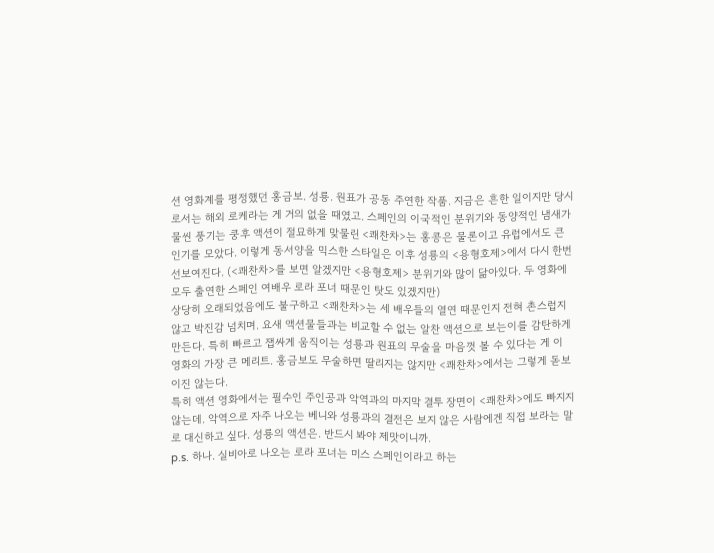션 영화계를 평정했던 홍금보. 성룡. 원표가 공동 주연한 작품. 지금은 흔한 일이지만 당시로서는 해외 로케라는 게 거의 없을 때였고. 스페인의 이국적인 분위기와 동양적인 냄새가 물씬 풍기는 쿵후 액션이 절묘하게 맞물린 <쾌찬차>는 홍콩은 물론이고 유럽에서도 큰 인기를 모았다. 이렇게 동서양을 믹스한 스타일은 이후 성룡의 <용형호제>에서 다시 한번 선보여진다. (<쾌찬차>를 보면 알겠지만 <용형호제> 분위기와 많이 닮아있다. 두 영화에 모두 출연한 스페인 여배우 로라 포너 때문인 탓도 있겠지만)
상당히 오래되었음에도 불구하고 <쾌찬차>는 세 배우들의 열연 때문인지 전혀 촌스럽지 않고 박진감 넘치며. 요새 액션물들과는 비교할 수 없는 알찬 액션으로 보는이를 감탄하게 만든다. 특히 빠르고 잽싸게 움직이는 성룡과 원표의 무술을 마음껏 볼 수 있다는 게 이 영화의 가장 큰 메리트. 홍금보도 무술하면 딸리지는 않지만 <쾌찬차>에서는 그렇게 돋보이진 않는다.
특히 액션 영화에서는 필수인 주인공과 악역과의 마지막 결투 장면이 <쾌찬차>에도 빠지지 않는데. 악역으로 자주 나오는 베니와 성룡과의 결전은 보지 않은 사람에겐 직접 보라는 말로 대신하고 싶다. 성룡의 액션은. 반드시 봐야 제맛이니까.
p.s. 하나. 실비아로 나오는 로라 포너는 미스 스페인이라고 하는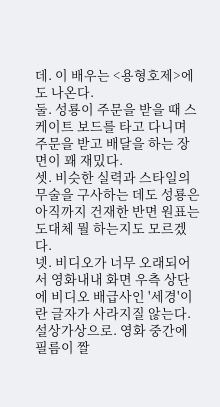데. 이 배우는 <용형호제>에도 나온다.
둘. 성룡이 주문을 받을 때 스케이트 보드를 타고 다니며 주문을 받고 배달을 하는 장면이 꽤 재밌다.
셋. 비슷한 실력과 스타일의 무술을 구사하는 데도 성룡은 아직까지 건재한 반면 원표는 도대체 뭘 하는지도 모르겠다.
넷. 비디오가 너무 오래되어서 영화내내 화면 우측 상단에 비디오 배급사인 '세경'이란 글자가 사라지질 않는다. 설상가상으로. 영화 중간에 필름이 짤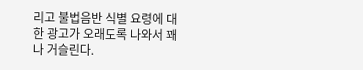리고 불법음반 식별 요령에 대한 광고가 오래도록 나와서 꽤나 거슬린다.